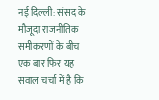नई दिल्ली: संसद के मौजूदा राजनीतिक समीकरणों के बीच एक बार फिर यह सवाल चर्चा में है कि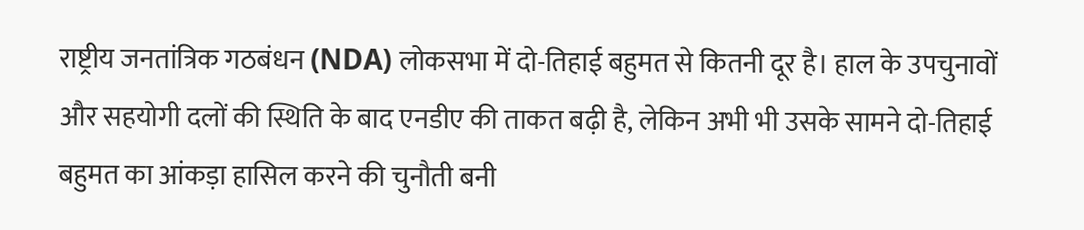राष्ट्रीय जनतांत्रिक गठबंधन (NDA) लोकसभा में दो-तिहाई बहुमत से कितनी दूर है। हाल के उपचुनावों और सहयोगी दलों की स्थिति के बाद एनडीए की ताकत बढ़ी है, लेकिन अभी भी उसके सामने दो-तिहाई बहुमत का आंकड़ा हासिल करने की चुनौती बनी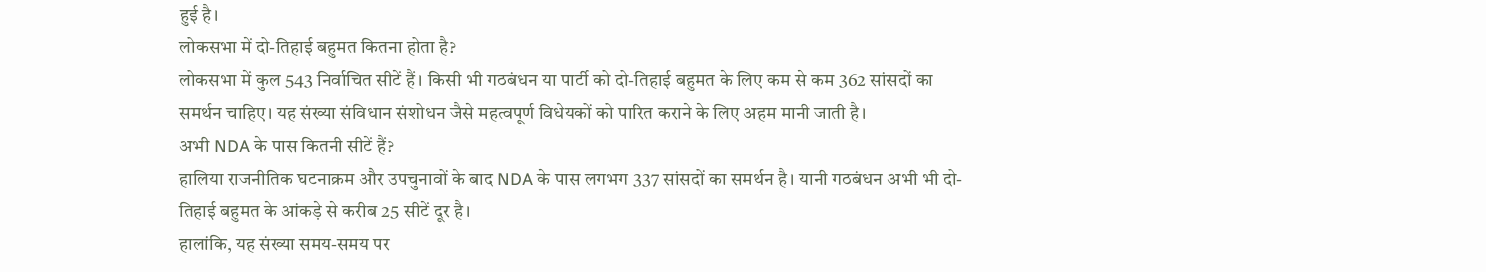हुई है।
लोकसभा में दो-तिहाई बहुमत कितना होता है?
लोकसभा में कुल 543 निर्वाचित सीटें हैं। किसी भी गठबंधन या पार्टी को दो-तिहाई बहुमत के लिए कम से कम 362 सांसदों का समर्थन चाहिए। यह संख्या संविधान संशोधन जैसे महत्वपूर्ण विधेयकों को पारित कराने के लिए अहम मानी जाती है।
अभी NDA के पास कितनी सीटें हैं?
हालिया राजनीतिक घटनाक्रम और उपचुनावों के बाद NDA के पास लगभग 337 सांसदों का समर्थन है। यानी गठबंधन अभी भी दो-तिहाई बहुमत के आंकड़े से करीब 25 सीटें दूर है।
हालांकि, यह संख्या समय-समय पर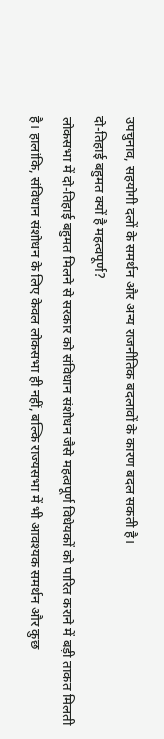उपचुनाव, सहयोगी दलों के समर्थन और अन्य राजनीतिक बदलावों के कारण बदल सकती है।
दो-तिहाई बहुमत क्यों है महत्वपूर्ण?
लोकसभा में दो-तिहाई बहुमत मिलने से सरकार को संविधान संशोधन जैसे महत्वपूर्ण विधेयकों को पारित कराने में बड़ी ताकत मिलती है। हालांकि, संविधान संशोधन के लिए केवल लोकसभा ही नहीं, बल्कि राज्यसभा में भी आवश्यक समर्थन और कुछ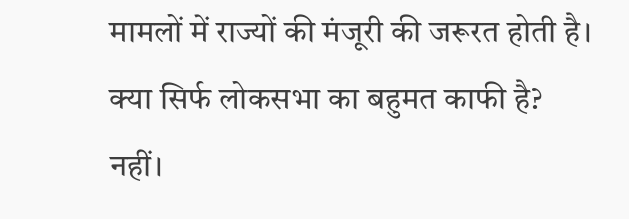मामलों में राज्यों की मंजूरी की जरूरत होती है।
क्या सिर्फ लोकसभा का बहुमत काफी है?
नहीं।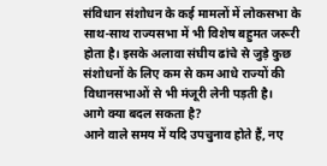संविधान संशोधन के कई मामलों में लोकसभा के साथ-साथ राज्यसभा में भी विशेष बहुमत जरूरी होता है। इसके अलावा संघीय ढांचे से जुड़े कुछ संशोधनों के लिए कम से कम आधे राज्यों की विधानसभाओं से भी मंजूरी लेनी पड़ती है।
आगे क्या बदल सकता है?
आने वाले समय में यदि उपचुनाव होते हैं, नए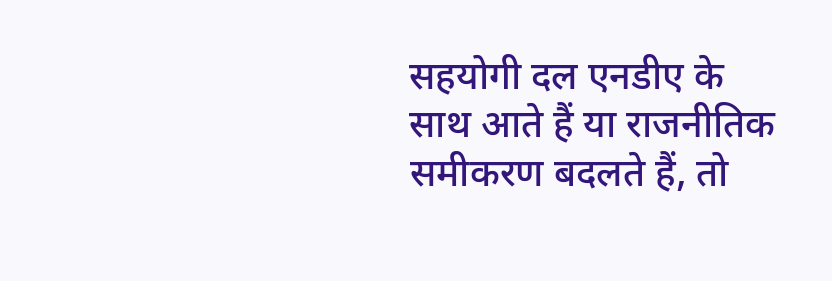सहयोगी दल एनडीए के साथ आते हैं या राजनीतिक समीकरण बदलते हैं, तो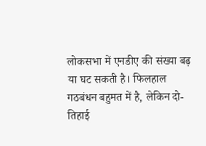लोकसभा में एनडीए की संख्या बढ़ या घट सकती है। फिलहाल गठबंधन बहुमत में है, लेकिन दो-तिहाई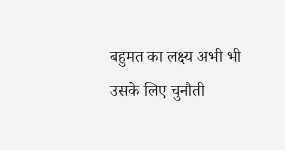बहुमत का लक्ष्य अभी भी उसके लिए चुनौती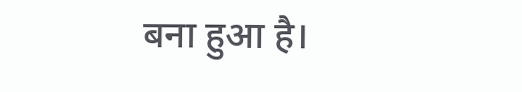बना हुआ है।